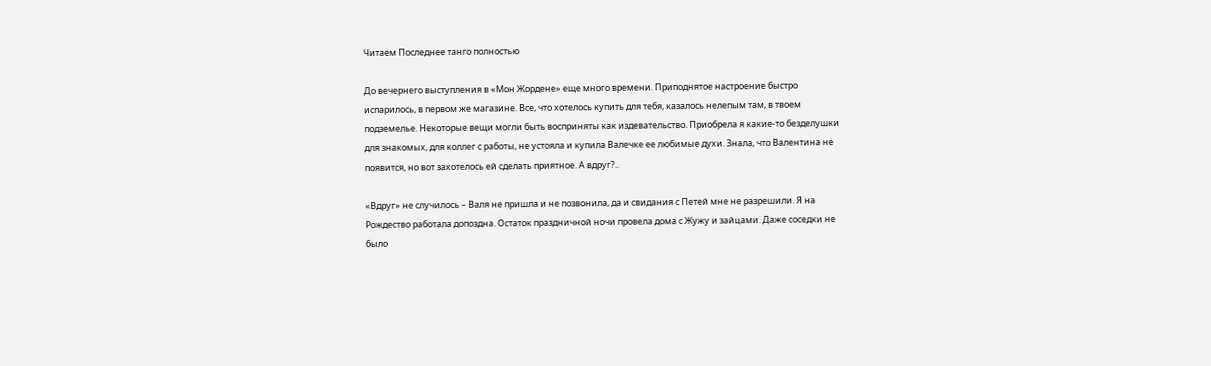Читаем Последнее танго полностью

До вечернего выступления в «Мон Жордене» еще много времени. Приподнятое настроение быстро испарилось, в первом же магазине. Все, что хотелось купить для тебя, казалось нелепым там, в твоем подземелье. Некоторые вещи могли быть восприняты как издевательство. Приобрела я какие-то безделушки для знакомых, для коллег с работы, не устояла и купила Валечке ее любимые духи. Знала, что Валентина не появится, но вот захотелось ей сделать приятное. А вдруг?..

«Вдруг» не случилось – Валя не пришла и не позвонила, да и свидания с Петей мне не разрешили. Я на Рождество работала допоздна. Остаток праздничной ночи провела дома с Жужу и зайцами. Даже соседки не было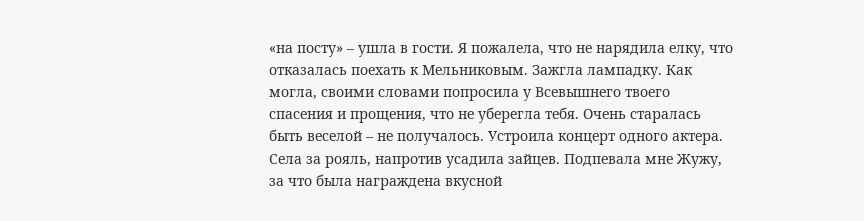«на посту» – ушла в гости. Я пожалела, что не нарядила елку, что отказалась поехать к Мельниковым. Зажгла лампадку. Как могла, своими словами попросила у Всевышнего твоего спасения и прощения, что не уберегла тебя. Очень старалась быть веселой – не получалось. Устроила концерт одного актера. Села за рояль, напротив усадила зайцев. Подпевала мне Жужу, за что была награждена вкусной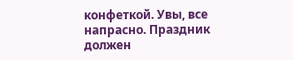конфеткой. Увы, все напрасно. Праздник должен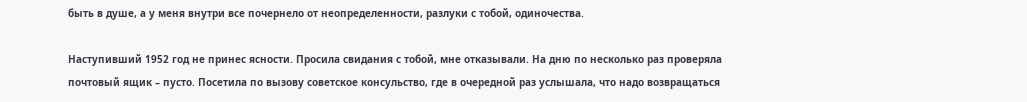быть в душе, а у меня внутри все почернело от неопределенности, разлуки с тобой, одиночества.

Наступивший 1952 год не принес ясности. Просила свидания с тобой, мне отказывали. На дню по несколько раз проверяла почтовый ящик – пусто. Посетила по вызову советское консульство, где в очередной раз услышала, что надо возвращаться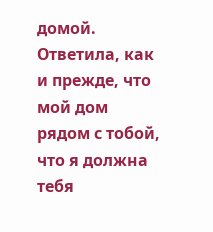домой. Ответила, как и прежде, что мой дом рядом с тобой, что я должна тебя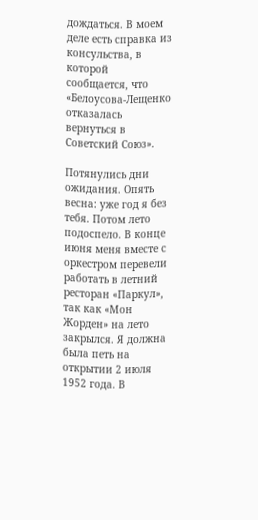дождаться. В моем деле есть справка из консульства, в которой сообщается, что «Белоусова-Лещенко отказалась вернуться в Советский Союз».

Потянулись дни ожидания. Опять весна: уже год я без тебя. Потом лето подоспело. В конце июня меня вместе с оркестром перевели работать в летний ресторан «Паркул», так как «Мон Жорден» на лето закрылся. Я должна была петь на открытии 2 июля 1952 года. В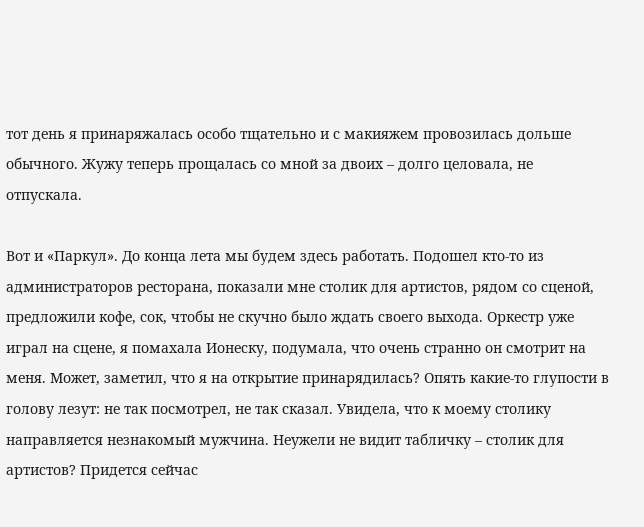тот день я принаряжалась особо тщательно и с макияжем провозилась дольше обычного. Жужу теперь прощалась со мной за двоих – долго целовала, не отпускала.

Вот и «Паркул». До конца лета мы будем здесь работать. Подошел кто-то из администраторов ресторана, показали мне столик для артистов, рядом со сценой, предложили кофе, сок, чтобы не скучно было ждать своего выхода. Оркестр уже играл на сцене, я помахала Ионеску, подумала, что очень странно он смотрит на меня. Может, заметил, что я на открытие принарядилась? Опять какие-то глупости в голову лезут: не так посмотрел, не так сказал. Увидела, что к моему столику направляется незнакомый мужчина. Неужели не видит табличку – столик для артистов? Придется сейчас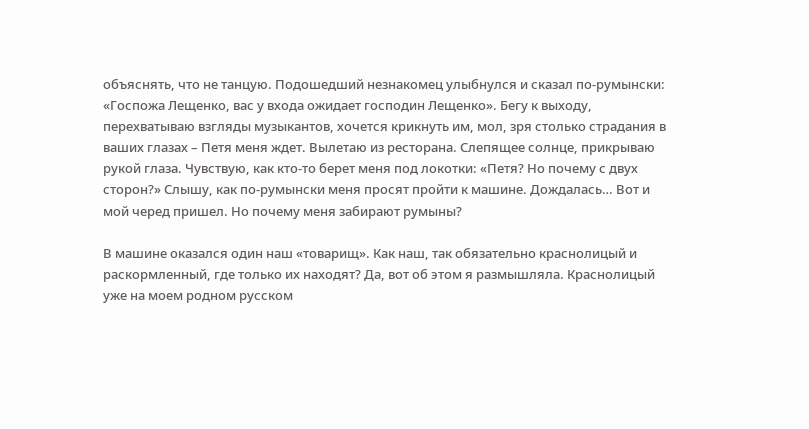объяснять, что не танцую. Подошедший незнакомец улыбнулся и сказал по-румынски: «Госпожа Лещенко, вас у входа ожидает господин Лещенко». Бегу к выходу, перехватываю взгляды музыкантов, хочется крикнуть им, мол, зря столько страдания в ваших глазах – Петя меня ждет. Вылетаю из ресторана. Слепящее солнце, прикрываю рукой глаза. Чувствую, как кто-то берет меня под локотки: «Петя? Но почему с двух сторон?» Слышу, как по-румынски меня просят пройти к машине. Дождалась… Вот и мой черед пришел. Но почему меня забирают румыны?

В машине оказался один наш «товарищ». Как наш, так обязательно краснолицый и раскормленный, где только их находят? Да, вот об этом я размышляла. Краснолицый уже на моем родном русском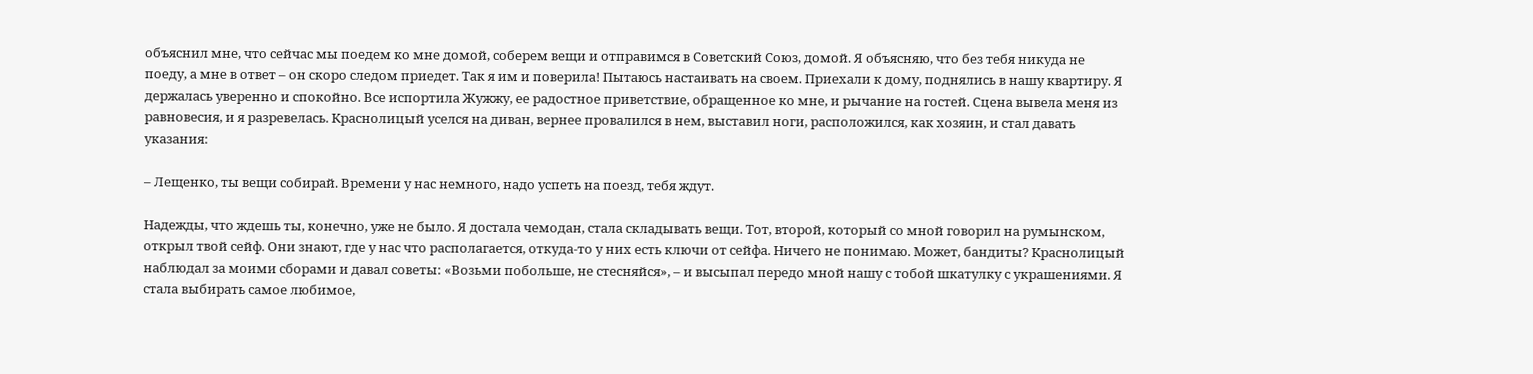объяснил мне, что сейчас мы поедем ко мне домой, соберем вещи и отправимся в Советский Союз, домой. Я объясняю, что без тебя никуда не поеду, а мне в ответ – он скоро следом приедет. Так я им и поверила! Пытаюсь настаивать на своем. Приехали к дому, поднялись в нашу квартиру. Я держалась уверенно и спокойно. Все испортила Жужжу, ее радостное приветствие, обращенное ко мне, и рычание на гостей. Сцена вывела меня из равновесия, и я разревелась. Краснолицый уселся на диван, вернее провалился в нем, выставил ноги, расположился, как хозяин, и стал давать указания:

– Лещенко, ты вещи собирай. Времени у нас немного, надо успеть на поезд, тебя ждут.

Надежды, что ждешь ты, конечно, уже не было. Я достала чемодан, стала складывать вещи. Тот, второй, который со мной говорил на румынском, открыл твой сейф. Они знают, где у нас что располагается, откуда-то у них есть ключи от сейфа. Ничего не понимаю. Может, бандиты? Краснолицый наблюдал за моими сборами и давал советы: «Возьми побольше, не стесняйся», – и высыпал передо мной нашу с тобой шкатулку с украшениями. Я стала выбирать самое любимое,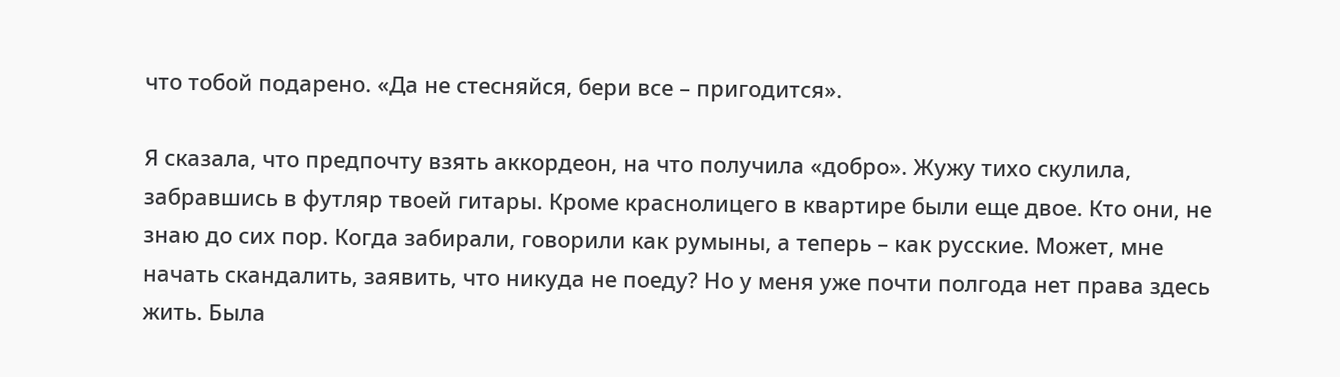что тобой подарено. «Да не стесняйся, бери все – пригодится».

Я сказала, что предпочту взять аккордеон, на что получила «добро». Жужу тихо скулила, забравшись в футляр твоей гитары. Кроме краснолицего в квартире были еще двое. Кто они, не знаю до сих пор. Когда забирали, говорили как румыны, а теперь – как русские. Может, мне начать скандалить, заявить, что никуда не поеду? Но у меня уже почти полгода нет права здесь жить. Была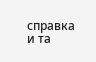справка и та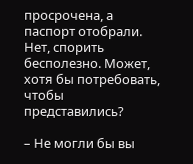просрочена, а паспорт отобрали. Нет, спорить бесполезно. Может, хотя бы потребовать, чтобы представились?

– Не могли бы вы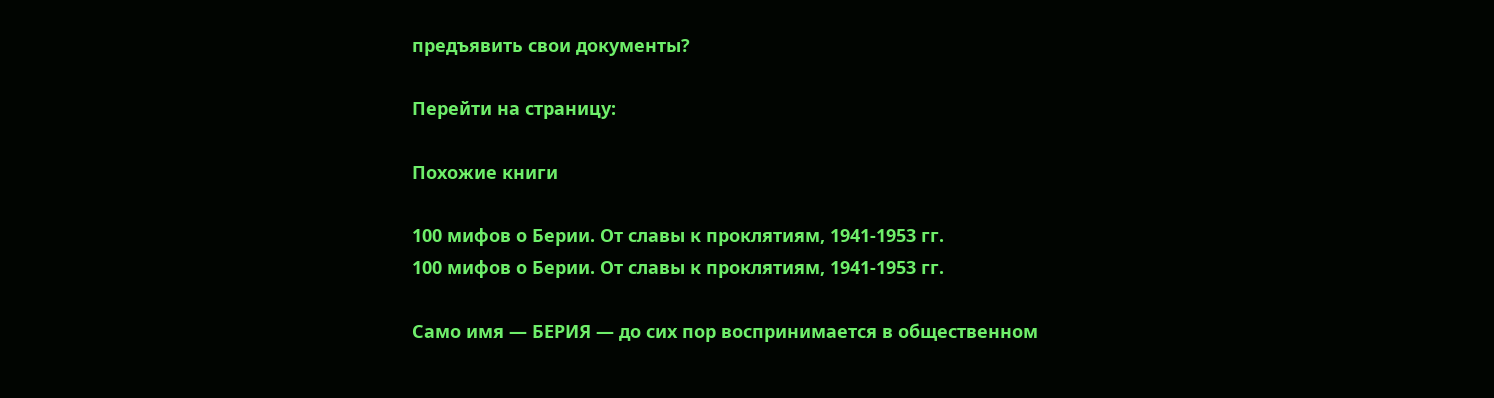предъявить свои документы?

Перейти на страницу:

Похожие книги

100 мифов о Берии. От славы к проклятиям, 1941-1953 гг.
100 мифов о Берии. От славы к проклятиям, 1941-1953 гг.

Само имя — БЕРИЯ — до сих пор воспринимается в общественном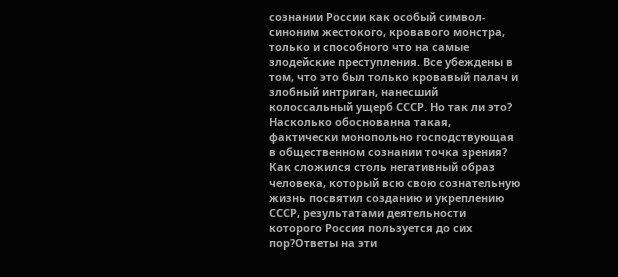сознании России как особый символ-синоним жестокого, кровавого монстра, только и способного что на самые злодейские преступления. Все убеждены в том, что это был только кровавый палач и злобный интриган, нанесший колоссальный ущерб СССР. Но так ли это? Насколько обоснованна такая, фактически монопольно господствующая в общественном сознании точка зрения? Как сложился столь негативный образ человека, который всю свою сознательную жизнь посвятил созданию и укреплению СССР, результатами деятельности которого Россия пользуется до сих пор?Ответы на эти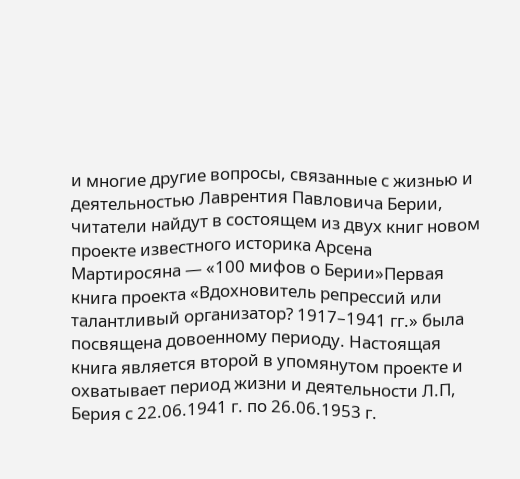и многие другие вопросы, связанные с жизнью и деятельностью Лаврентия Павловича Берии, читатели найдут в состоящем из двух книг новом проекте известного историка Арсена Мартиросяна — «100 мифов о Берии»Первая книга проекта «Вдохновитель репрессий или талантливый организатор? 1917–1941 гг.» была посвящена довоенному периоду. Настоящая книга является второй в упомянутом проекте и охватывает период жизни и деятельности Л.П, Берия с 22.06.1941 г. по 26.06.1953 г.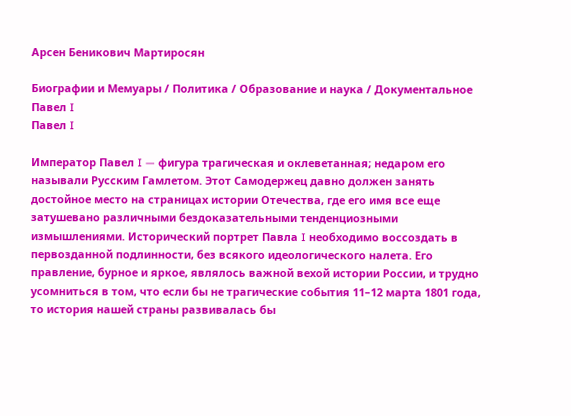Арсен Беникович Мартиросян

Биографии и Мемуары / Политика / Образование и наука / Документальное
Павел I
Павел I

Император Павел I — фигура трагическая и оклеветанная; недаром его называли Русским Гамлетом. Этот Самодержец давно должен занять достойное место на страницах истории Отечества, где его имя все еще затушевано различными бездоказательными тенденциозными измышлениями. Исторический портрет Павла I необходимо воссоздать в первозданной подлинности, без всякого идеологического налета. Его правление, бурное и яркое, являлось важной вехой истории России, и трудно усомниться в том, что если бы не трагические события 11–12 марта 1801 года, то история нашей страны развивалась бы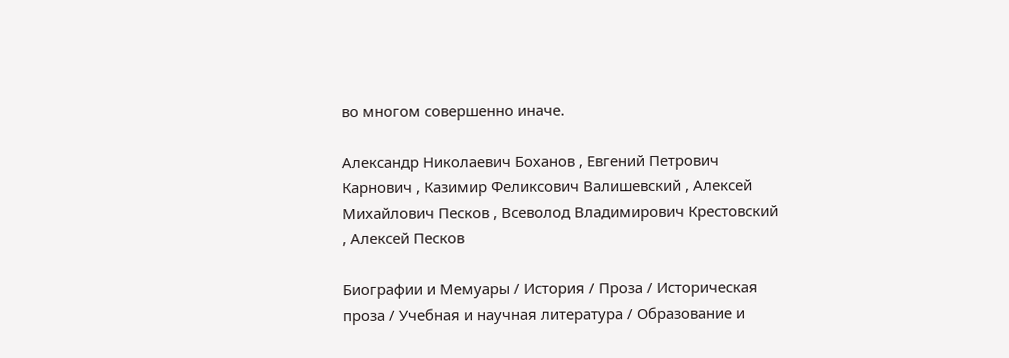во многом совершенно иначе.

Александр Николаевич Боханов , Евгений Петрович Карнович , Казимир Феликсович Валишевский , Алексей Михайлович Песков , Всеволод Владимирович Крестовский , Алексей Песков

Биографии и Мемуары / История / Проза / Историческая проза / Учебная и научная литература / Образование и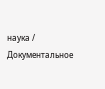наука / Документальное